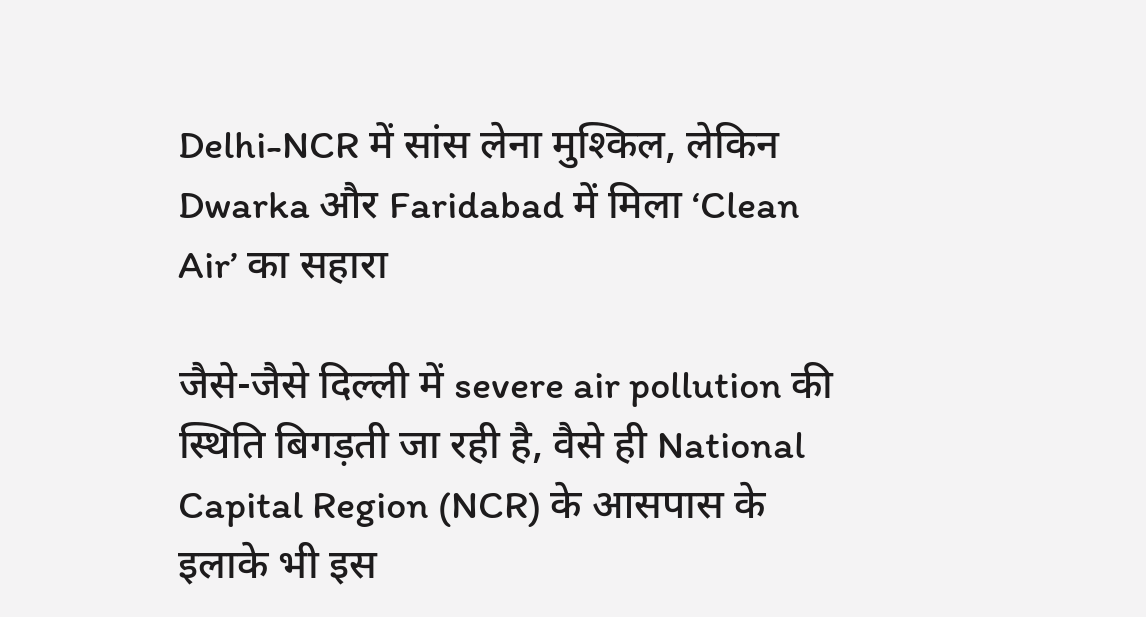Delhi-NCR में सांस लेना मुश्किल, लेकिन Dwarka और Faridabad में मिला ‘Clean Air’ का सहारा

जैसे-जैसे दिल्ली में severe air pollution की स्थिति बिगड़ती जा रही है, वैसे ही National Capital Region (NCR) के आसपास के इलाके भी इस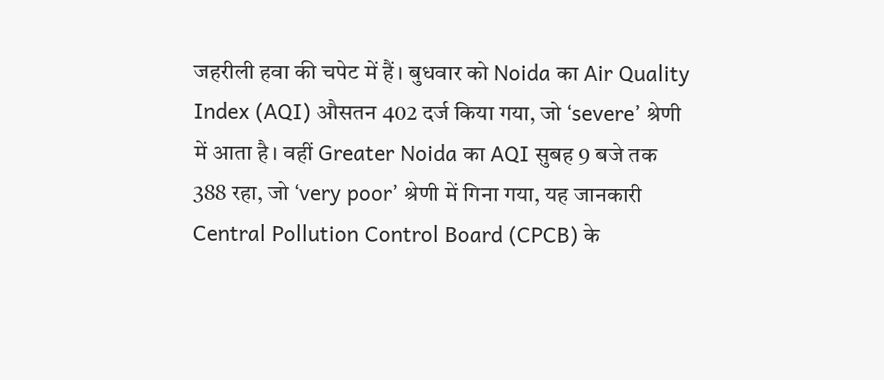जहरीली हवा की चपेट में हैं। बुधवार को Noida का Air Quality Index (AQI) औसतन 402 दर्ज किया गया, जो ‘severe’ श्रेणी में आता है। वहीं Greater Noida का AQI सुबह 9 बजे तक 388 रहा, जो ‘very poor’ श्रेणी में गिना गया, यह जानकारी Central Pollution Control Board (CPCB) के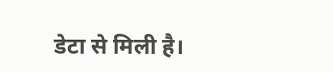डेटा से मिली है।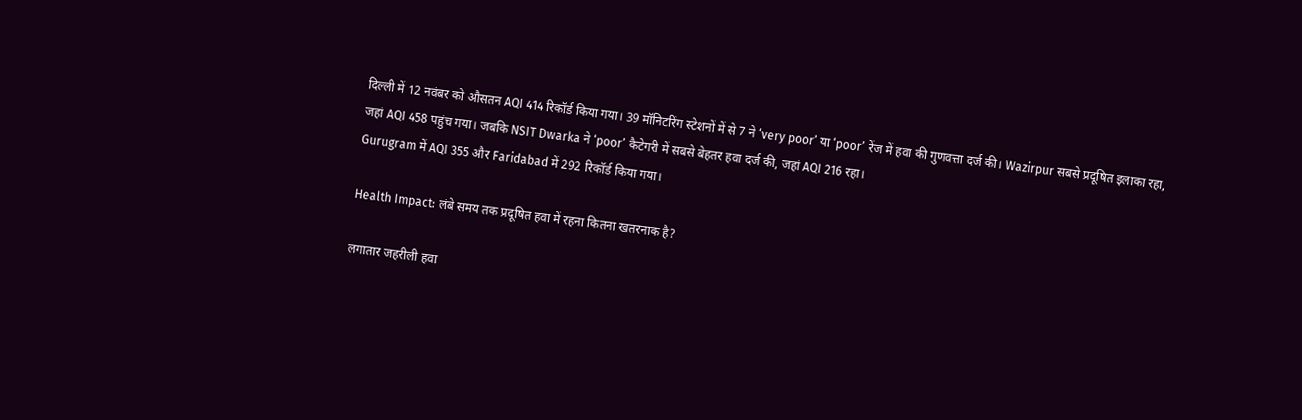दिल्ली में 12 नवंबर को औसतन AQI 414 रिकॉर्ड किया गया। 39 मॉनिटरिंग स्टेशनों में से 7 ने ‘very poor’ या ‘poor’ रेंज में हवा की गुणवत्ता दर्ज की। Wazirpur सबसे प्रदूषित इलाका रहा, जहां AQI 458 पहुंच गया। जबकि NSIT Dwarka ने ‘poor’ कैटेगरी में सबसे बेहतर हवा दर्ज की, जहां AQI 216 रहा।
Gurugram में AQI 355 और Faridabad में 292 रिकॉर्ड किया गया।

Health Impact: लंबे समय तक प्रदूषित हवा में रहना कितना खतरनाक है?

लगातार जहरीली हवा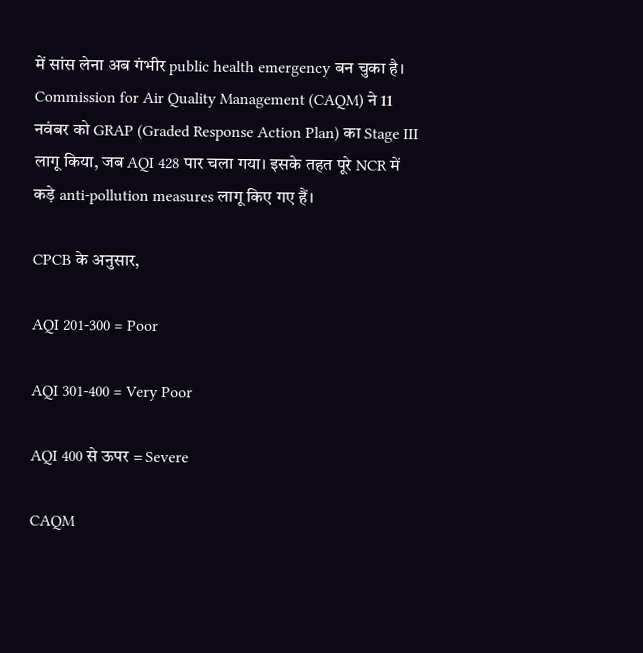में सांस लेना अब गंभीर public health emergency बन चुका है। Commission for Air Quality Management (CAQM) ने 11 नवंबर को GRAP (Graded Response Action Plan) का Stage III लागू किया, जब AQI 428 पार चला गया। इसके तहत पूरे NCR में कड़े anti-pollution measures लागू किए गए हैं।

CPCB के अनुसार,

AQI 201-300 = Poor

AQI 301-400 = Very Poor

AQI 400 से ऊपर = Severe

CAQM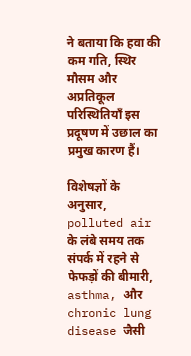ने बताया कि हवा की कम गति, स्थिर मौसम और अप्रतिकूल परिस्थितियाँ इस प्रदूषण में उछाल का प्रमुख कारण हैं।

विशेषज्ञों के अनुसार, polluted air के लंबे समय तक संपर्क में रहने से फेफड़ों की बीमारी, asthma, और chronic lung disease जैसी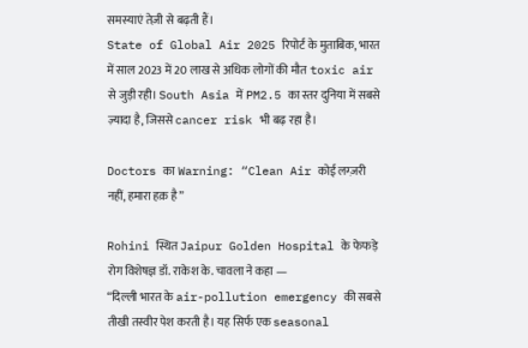समस्याएं तेज़ी से बढ़ती हैं।
State of Global Air 2025 रिपोर्ट के मुताबिक, भारत में साल 2023 में 20 लाख से अधिक लोगों की मौत toxic air से जुड़ी रही। South Asia में PM2.5 का स्तर दुनिया में सबसे ज़्यादा है, जिससे cancer risk भी बढ़ रहा है।

Doctors का Warning: “Clean Air कोई लग्ज़री नहीं, हमारा हक़ है”

Rohini स्थित Jaipur Golden Hospital के फेफड़े रोग विशेषज्ञ डॉ. राकेश के. चावला ने कहा —
“दिल्ली भारत के air-pollution emergency की सबसे तीखी तस्वीर पेश करती है। यह सिर्फ एक seasonal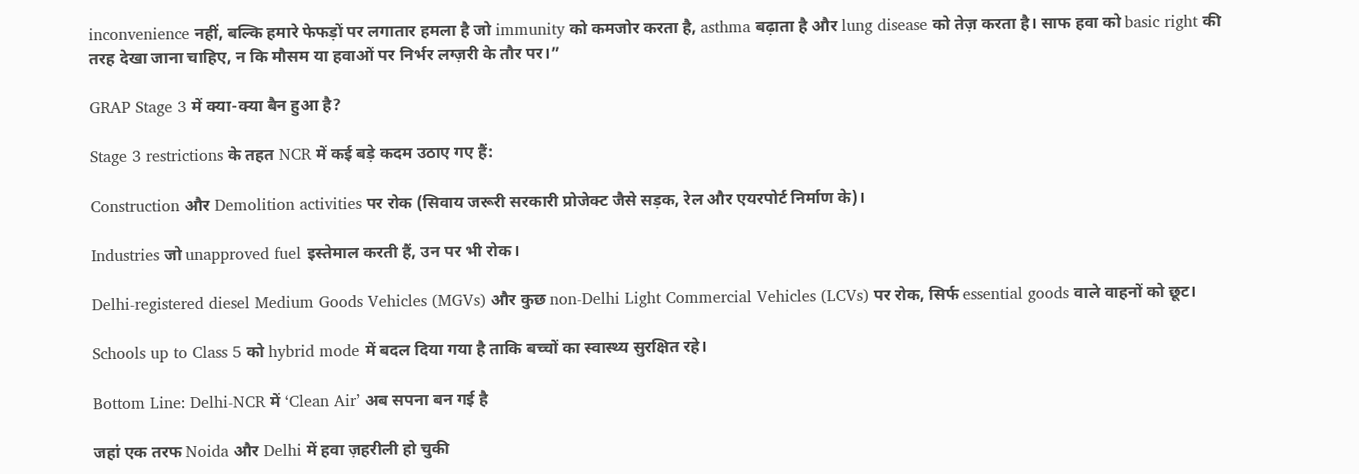inconvenience नहीं, बल्कि हमारे फेफड़ों पर लगातार हमला है जो immunity को कमजोर करता है, asthma बढ़ाता है और lung disease को तेज़ करता है। साफ हवा को basic right की तरह देखा जाना चाहिए, न कि मौसम या हवाओं पर निर्भर लग्ज़री के तौर पर।”

GRAP Stage 3 में क्या-क्या बैन हुआ है?

Stage 3 restrictions के तहत NCR में कई बड़े कदम उठाए गए हैं:

Construction और Demolition activities पर रोक (सिवाय जरूरी सरकारी प्रोजेक्ट जैसे सड़क, रेल और एयरपोर्ट निर्माण के)।

Industries जो unapproved fuel इस्तेमाल करती हैं, उन पर भी रोक।

Delhi-registered diesel Medium Goods Vehicles (MGVs) और कुछ non-Delhi Light Commercial Vehicles (LCVs) पर रोक, सिर्फ essential goods वाले वाहनों को छूट।

Schools up to Class 5 को hybrid mode में बदल दिया गया है ताकि बच्चों का स्वास्थ्य सुरक्षित रहे।

Bottom Line: Delhi-NCR में ‘Clean Air’ अब सपना बन गई है

जहां एक तरफ Noida और Delhi में हवा ज़हरीली हो चुकी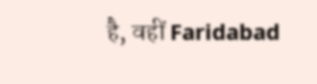है, वहीं Faridabad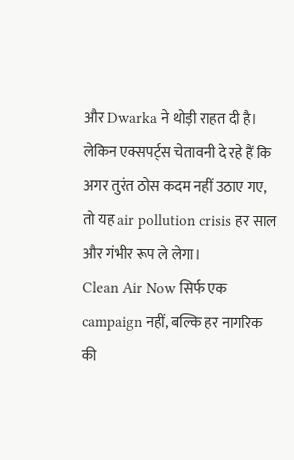और Dwarka ने थोड़ी राहत दी है। लेकिन एक्सपर्ट्स चेतावनी दे रहे हैं कि अगर तुरंत ठोस कदम नहीं उठाए गए, तो यह air pollution crisis हर साल और गंभीर रूप ले लेगा।
Clean Air Now सिर्फ एक campaign नहीं, बल्कि हर नागरिक की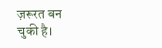ज़रूरत बन चुकी है।